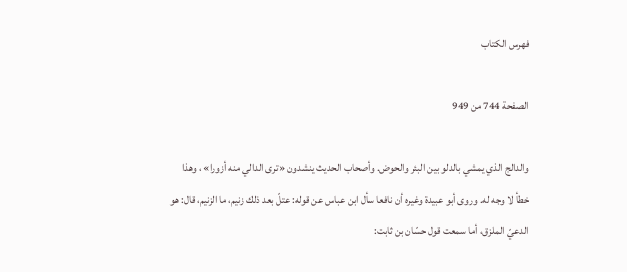فهرس الكتاب

الصفحة 744 من 949

والدالج الذي يمشي بالدلو بين البئر والحوض. وأصحاب الحديث ينشدون «ترى الدالي منه أزورا» ، وهذا خطأ لا وجه له. وروى أبو عبيدة وغيره أن نافعا سأل ابن عباس عن قوله: عتلّ بعد ذلك زنيم، ما الزنيم، قال: هو الدعيّ الملزق، أما سمعت قول حسّان بن ثابت: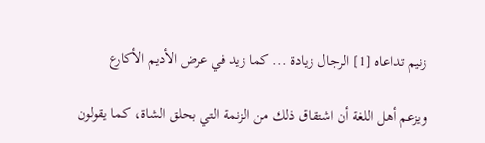زنيم تداعاه [1] الرجال زيادة ... كما زيد في عرض الأديم الأكارع

ويزعم أهل اللغة أن اشتقاق ذلك من الزنمة التي بحلق الشاة، كما يقولون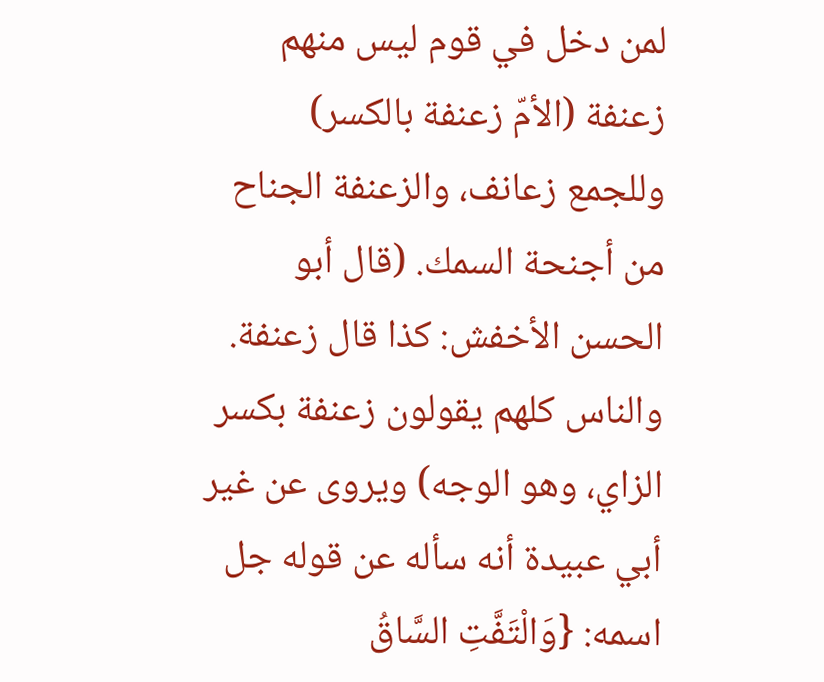لمن دخل في قوم ليس منهم زعنفة (الأمّ زعنفة بالكسر) وللجمع زعانف، والزعنفة الجناح من أجنحة السمك. (قال أبو الحسن الأخفش: كذا قال زعنفة. والناس كلهم يقولون زعنفة بكسر الزاي، وهو الوجه) ويروى عن غير أبي عبيدة أنه سأله عن قوله جل اسمه: {وَالْتَفَّتِ السَّاقُ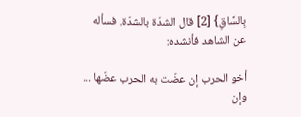بِالسَّاقِ} [2] قال الشدّة بالشدّة. فسأله عن الشاهد فأنشده:

أخو الحرب إن عضّت به الحرب عضّها ... وإن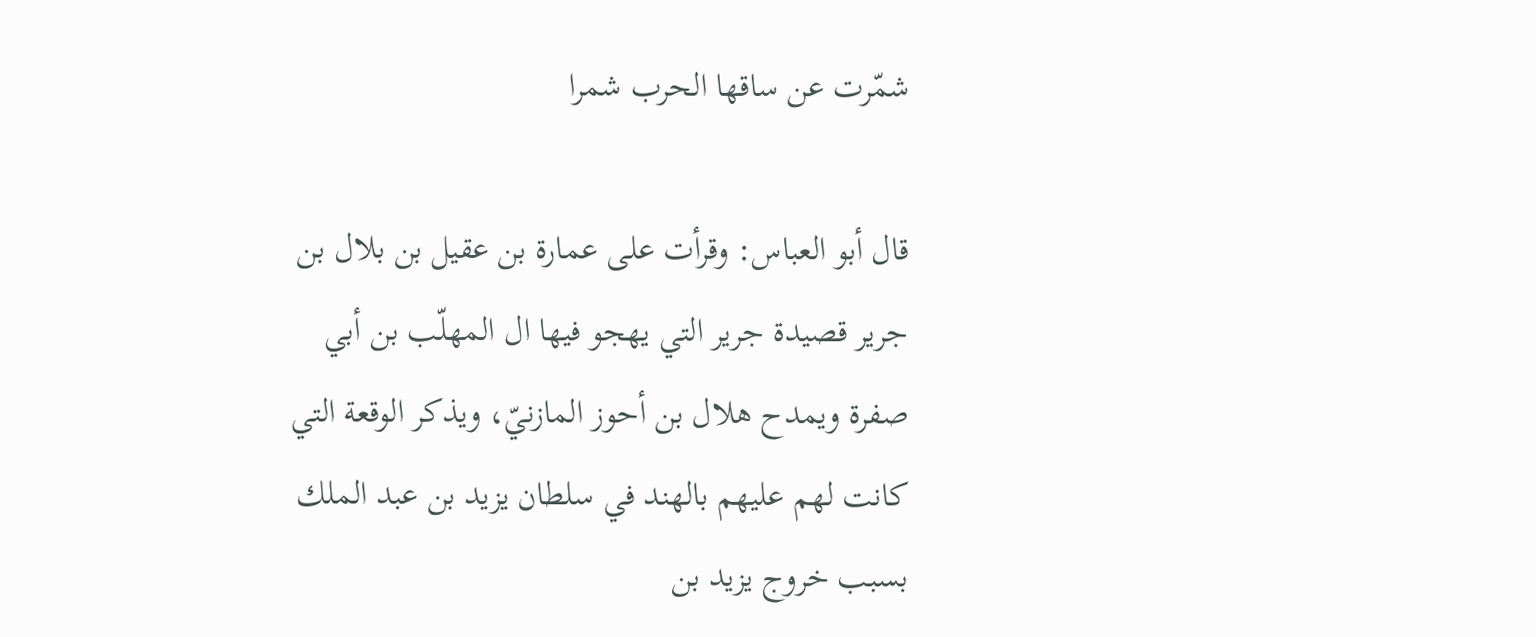شمّرت عن ساقها الحرب شمرا

قال أبو العباس: وقرأت على عمارة بن عقيل بن بلال بن جرير قصيدة جرير التي يهجو فيها ال المهلّب بن أبي صفرة ويمدح هلال بن أحوز المازنيّ، ويذكر الوقعة التي كانت لهم عليهم بالهند في سلطان يزيد بن عبد الملك بسبب خروج يزيد بن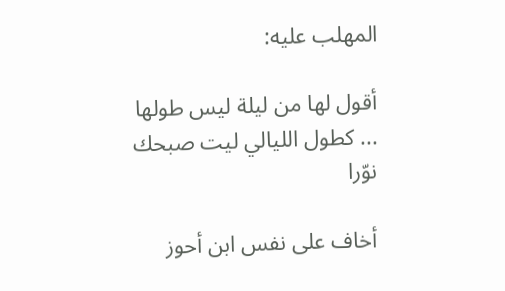المهلب عليه:

أقول لها من ليلة ليس طولها ... كطول الليالي ليت صبحك نوّرا

أخاف على نفس ابن أحوز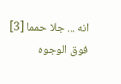انه ... جلا حمما [3] فوق الوجوه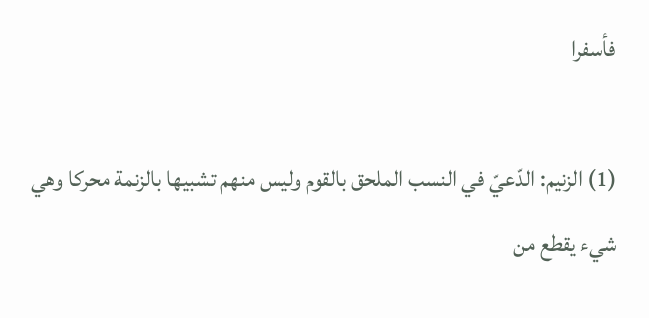فأسفرا

(1) الزنيم: الدّعيّ في النسب الملحق بالقوم وليس منهم تشبيها بالزنمة محركا وهي شيء يقطع من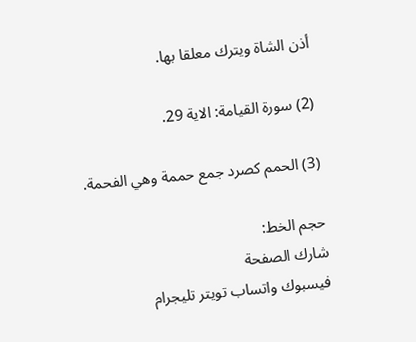أذن الشاة ويترك معلقا بها.

(2) سورة القيامة: الاية 29.

(3) الحمم كصرد جمع حممة وهي الفحمة.

حجم الخط:
شارك الصفحة
فيسبوك واتساب تويتر تليجرام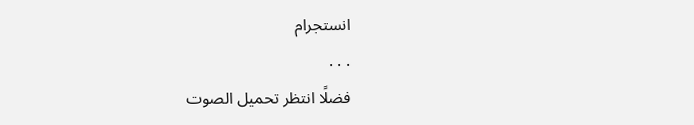انستجرام
. . .
فضلًا انتظر تحميل الصوت